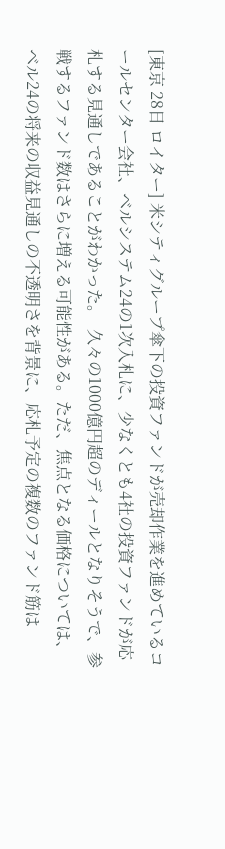[東京 28日 ロイター] 米シティグループ傘下の投資ファンドが売却作業を進めているコールセンター会社、ベルシステム24の1次入札に、少なくとも4社の投資ファンドが応札する見通しであることがわかった。  久々の1000億円超のディールとなりそうで、参戦するファンド数はさらに増える可能性がある。ただ、焦点となる価格については、ベル24の将来の収益見通しの不透明さを背景に、応札予定の複数のファンド筋は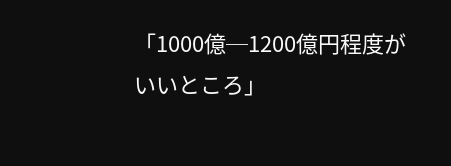「1000億─1200億円程度がいいところ」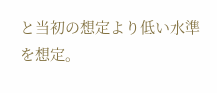と当初の想定より低い水準を想定。